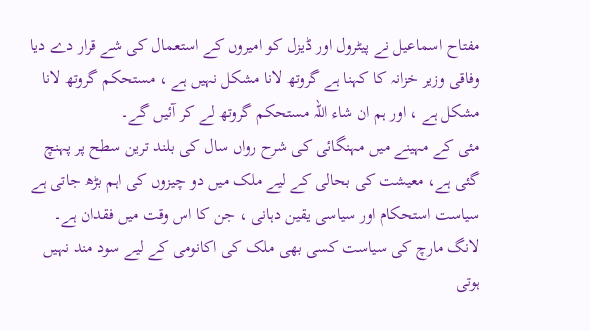مفتاح اسماعیل نے پیٹرول اور ڈیزل کو امیروں کے استعمال کی شے قرار دے دیا
وفاقی وزیر خزانہ کا کہنا ہے گروتھ لانا مشکل نہیں ہے ، مستحکم گروتھ لانا مشکل ہے ، اور ہم ان شاء اللہ مستحکم گروتھ لے کر آئیں گے۔
مئی کے مہینے میں مہنگائی کی شرح رواں سال کی بلند ترین سطح پر پہنچ گئی ہے، معیشت کی بحالی کے لیے ملک میں دو چیزوں کی اہم بڑھ جاتی ہے سیاست استحکام اور سیاسی یقین دہانی ، جن کا اس وقت میں فقدان ہے۔ لانگ مارچ کی سیاست کسی بھی ملک کی اکانومی کے لیے سود مند نہیں ہوتی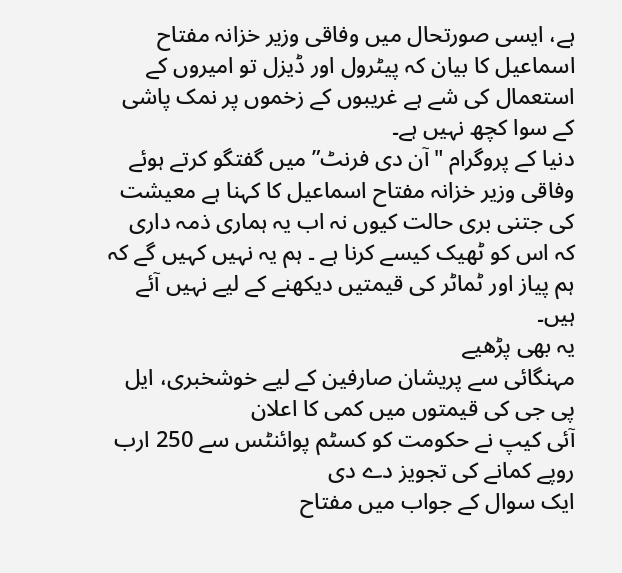ہے، ایسی صورتحال میں وفاقی وزیر خزانہ مفتاح اسماعیل کا بیان کہ پیٹرول اور ڈیزل تو امیروں کے استعمال کی شے ہے غریبوں کے زخموں پر نمک پاشی کے سوا کچھ نہیں ہے۔
دنیا کے پروگرام "آن دی فرنٹ” میں گفتگو کرتے ہوئے وفاقی وزیر خزانہ مفتاح اسماعیل کا کہنا ہے معیشت کی جتنی بری حالت کیوں نہ اب یہ ہماری ذمہ داری کہ اس کو ٹھیک کیسے کرنا ہے ۔ ہم یہ نہیں کہیں گے کہ ہم پیاز اور ٹماٹر کی قیمتیں دیکھنے کے لیے نہیں آئے ہیں۔
یہ بھی پڑھیے
مہنگائی سے پریشان صارفین کے لیے خوشخبری، ایل پی جی کی قیمتوں میں کمی کا اعلان
آئی کیپ نے حکومت کو کسٹم پوائنٹس سے 250 ارب روپے کمانے کی تجویز دے دی
ایک سوال کے جواب میں مفتاح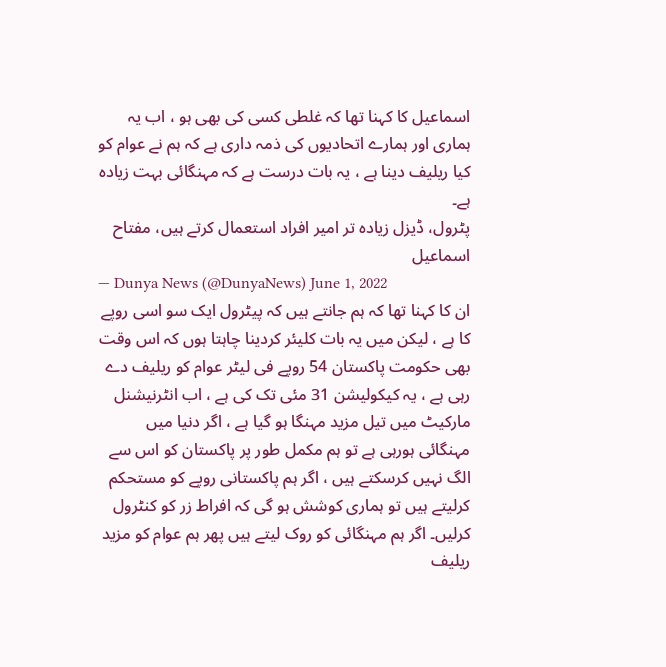اسماعیل کا کہنا تھا کہ غلطی کسی کی بھی ہو ، اب یہ ہماری اور ہمارے اتحادیوں کی ذمہ داری ہے کہ ہم نے عوام کو کیا ریلیف دینا ہے ، یہ بات درست ہے کہ مہنگائی بہت زیادہ ہے۔
پٹرول، ڈیزل زیادہ تر امیر افراد استعمال کرتے ہیں، مفتاح اسماعیل
— Dunya News (@DunyaNews) June 1, 2022
ان کا کہنا تھا کہ ہم جانتے ہیں کہ پیٹرول ایک سو اسی روپے کا ہے ، لیکن میں یہ بات کلیئر کردینا چاہتا ہوں کہ اس وقت بھی حکومت پاکستان 54 روپے فی لیٹر عوام کو ریلیف دے رہی ہے ، یہ کیکولیشن 31 مئی تک کی ہے ، اب انٹرنیشنل مارکیٹ میں تیل مزید مہنگا ہو گیا ہے ، اگر دنیا میں مہنگائی ہورہی ہے تو ہم مکمل طور پر پاکستان کو اس سے الگ نہیں کرسکتے ہیں ، اگر ہم پاکستانی روپے کو مستحکم کرلیتے ہیں تو ہماری کوشش ہو گی کہ افراط زر کو کنٹرول کرلیں۔ اگر ہم مہنگائی کو روک لیتے ہیں پھر ہم عوام کو مزید ریلیف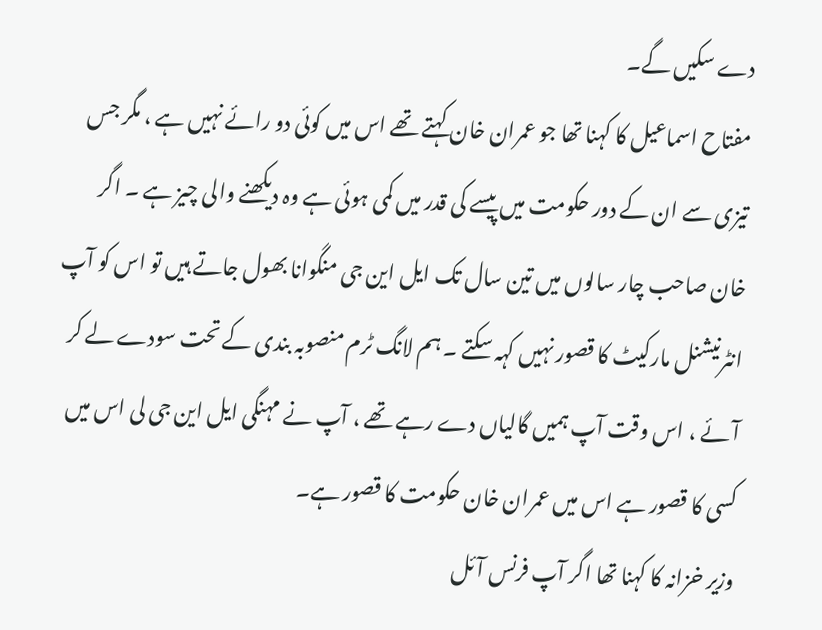دے سکیں گے۔
مفتاح اسماعیل کا کہنا تھا جو عمران خان کہتے تھے اس میں کوئی دو رائے نہیں ہے ، مگر جس تیزی سے ان کے دور حکومت میں پیسے کی قدر میں کمی ہوئی ہے وہ دیکھنے والی چیز ہے ۔ اگر خان صاحب چار سالوں میں تین سال تک ایل این جی منگوانا بھول جاتے ہیں تو اس کو آپ انٹرنیشنل مارکیٹ کا قصور نہیں کہہ سکتے ۔ ہم لانگ ٹرم منصوبہ بندی کے تحت سودے لے کر آئے ، اس وقت آپ ہمیں گالیاں دے رہے تھے ، آپ نے مہنگی ایل این جی لی اس میں کسی کا قصور ہے اس میں عمران خان حکومت کا قصور ہے۔
وزیر خزانہ کا کہنا تھا اگر آپ فرنس آئل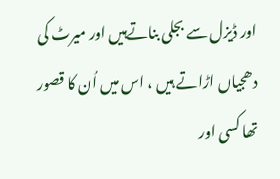اور ڈیزل سے بجلی بناتےہیں اور میرٹ کی دھجیاں اڑاتے ہیں ، اس میں اُن کا قصور تھا کسی اور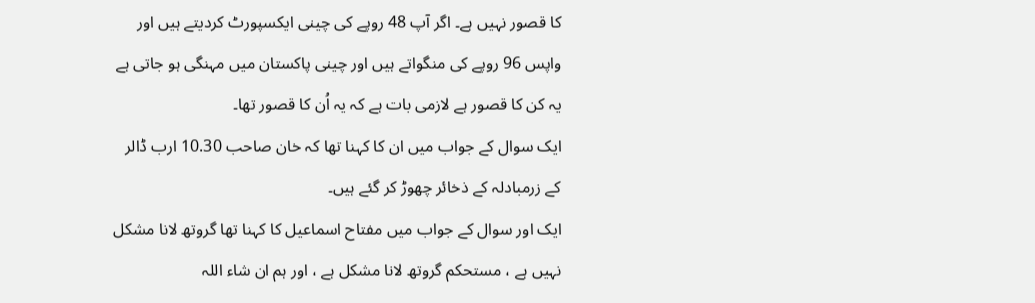کا قصور نہیں ہے۔ اگر آپ 48 روپے کی چینی ایکسپورٹ کردیتے ہیں اور واپس 96 روپے کی منگواتے ہیں اور چینی پاکستان میں مہنگی ہو جاتی ہے یہ کن کا قصور ہے لازمی بات ہے کہ یہ اُن کا قصور تھا۔
ایک سوال کے جواب میں ان کا کہنا تھا کہ خان صاحب 10.30 ارب ڈالر کے زرمبادلہ کے ذخائر چھوڑ کر گئے ہیں۔
ایک اور سوال کے جواب میں مفتاح اسماعیل کا کہنا تھا گروتھ لانا مشکل نہیں ہے ، مستحکم گروتھ لانا مشکل ہے ، اور ہم ان شاء اللہ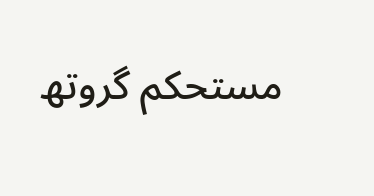مستحکم گروتھ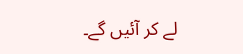لے کر آئیں گے۔